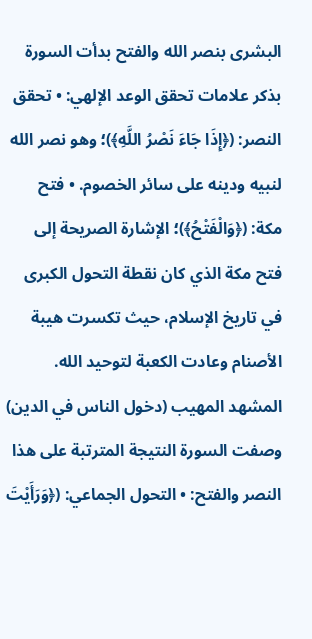البشرى بنصر الله والفتح بدأت السورة بذكر علامات تحقق الوعد الإلهي: • تحقق النصر: (﴿إِذَا جَاءَ نَصْرُ اللَّهِ﴾)؛ وهو نصر الله لنبيه ودينه على سائر الخصوم. • فتح مكة: (﴿وَالْفَتْحُ﴾)؛ الإشارة الصريحة إلى فتح مكة الذي كان نقطة التحول الكبرى في تاريخ الإسلام، حيث تكسرت هيبة الأصنام وعادت الكعبة لتوحيد الله.
المشهد المهيب (دخول الناس في الدين) وصفت السورة النتيجة المترتبة على هذا النصر والفتح: • التحول الجماعي: (﴿وَرَأَيْتَ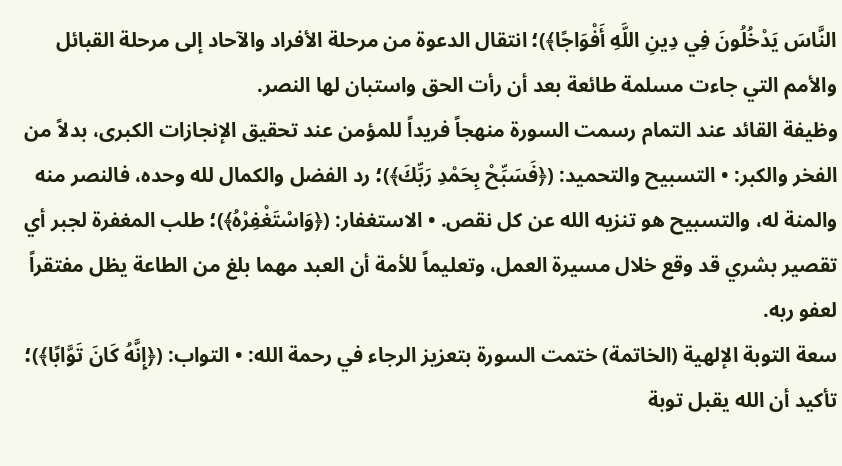النَّاسَ يَدْخُلُونَ فِي دِينِ اللَّهِ أَفْوَاجًا﴾)؛ انتقال الدعوة من مرحلة الأفراد والآحاد إلى مرحلة القبائل والأمم التي جاءت مسلمة طائعة بعد أن رأت الحق واستبان لها النصر.
وظيفة القائد عند التمام رسمت السورة منهجاً فريداً للمؤمن عند تحقيق الإنجازات الكبرى، بدلاً من الفخر والكبر: • التسبيح والتحميد: (﴿فَسَبِّحْ بِحَمْدِ رَبِّكَ﴾)؛ رد الفضل والكمال لله وحده، فالنصر منه والمنة له، والتسبيح هو تنزيه الله عن كل نقص. • الاستغفار: (﴿وَاسْتَغْفِرْهُ﴾)؛ طلب المغفرة لجبر أي تقصير بشري قد وقع خلال مسيرة العمل، وتعليماً للأمة أن العبد مهما بلغ من الطاعة يظل مفتقراً لعفو ربه.
سعة التوبة الإلهية (الخاتمة) ختمت السورة بتعزيز الرجاء في رحمة الله: • التواب: (﴿إِنَّهُ كَانَ تَوَّابًا﴾)؛ تأكيد أن الله يقبل توبة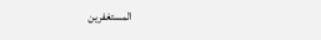المستغفرين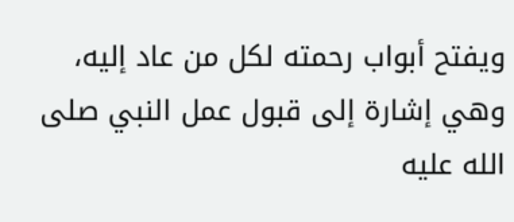ويفتح أبواب رحمته لكل من عاد إليه، وهي إشارة إلى قبول عمل النبي صلى الله عليه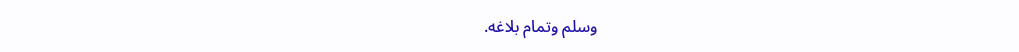وسلم وتمام بلاغه.